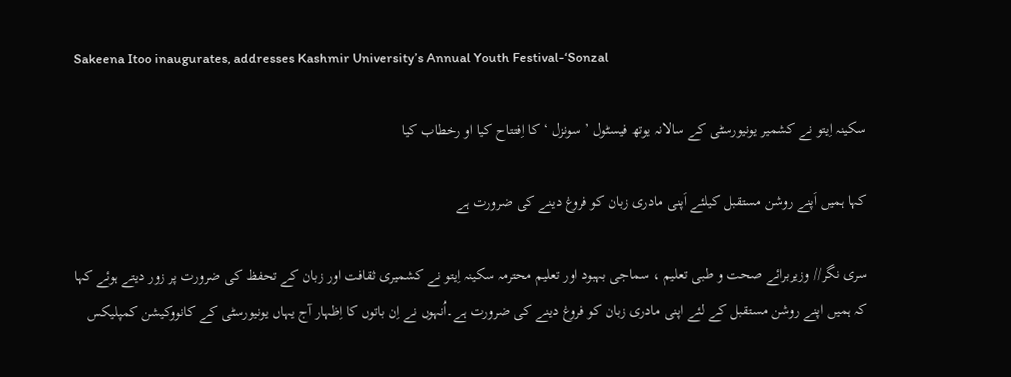Sakeena Itoo inaugurates, addresses Kashmir University’s Annual Youth Festival-‘Sonzal

سکینہ اِیتو نے کشمیر یونیورسٹی کے سالانہ یوتھ فیسٹول ’ سونزل ‘ کا اِفتتاح کیا او رخطاب کیا

کہا ہمیں اَپنے روشن مستقبل کیلئے اَپنی مادری زبان کو فروغ دینے کی ضرورت ہے

سری نگر// وزیربرائے صحت و طبی تعلیم ، سماجی بہبود اور تعلیم محترمہ سکینہ اِیتو نے کشمیری ثقافت اور زبان کے تحفظ کی ضرورت پر زور دیتے ہوئے کہا کہ ہمیں اپنے روشن مستقبل کے لئے اپنی مادری زبان کو فروغ دینے کی ضرورت ہے۔اُنہوں نے اِن باتوں کا اِظہار آج یہاں یونیورسٹی کے کانووکیشن کمپلیکس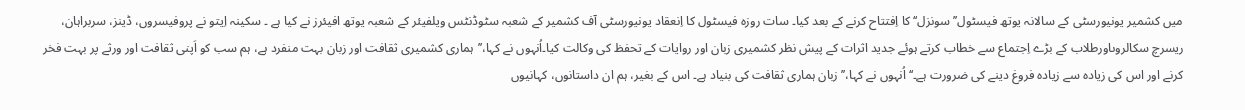میں کشمیر یونیورسٹی کے سالانہ یوتھ فیسٹول’’ سونزل‘‘ کا اِفتتاح کرنے کے بعد کیا۔ سات روزہ فیسٹول کا اِنعقاد یونیورسٹی آف کشمیر کے شعبہ سٹوڈنٹس ویلفیئر کے شعبہ یوتھ افیئرز نے کیا ہے ۔ سکینہ اِیتو نے پروفیسروں، ڈینز، سربراہان، ریسرچ سکالروںاورطلاب کے بڑے اِجتماع سے خطاب کرتے ہوئے جدید اثرات کے پیش نظر کشمیری زبان اور روایات کے تحفظ کی وکالت کیا۔اُنہوں نے کہا،’’ہماری کشمیری ثقافت اور زبان بہت منفرد ہے، ہم سب کو اَپنی ثقافت اور ورثے پر بہت فخر کرنے اور اس کی زیادہ سے زیادہ فروغ دینے کی ضرورت ہے۔‘‘اُنہوں نے کہا،’’ زبان ہماری ثقافت کی بنیاد ہے۔ اس کے بغیر، ہم ان داستانوں، کہانیوں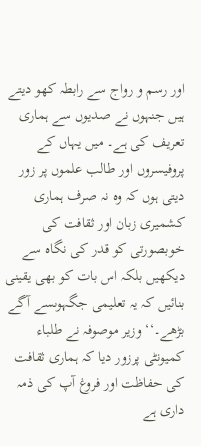اور رسم و رواج سے رابطہ کھو دیتے ہیں جنہوں نے صدیوں سے ہماری تعریف کی ہے۔ میں یہاں کے پروفیسروں اور طالب علموں پر زور دیتی ہوں کہ وہ نہ صرف ہماری کشمیری زبان اور ثقافت کی خوبصورتی کو قدر کی نگاہ سے دیکھیں بلکہ اس بات کو بھی یقینی بنائیں کہ یہ تعلیمی جگہوںسے آگے بڑھے۔‘‘وزیر موصوفہ نے طلباء کمیونٹی پرزور دیا کہ ہماری ثقافت کی حفاظت اور فروغ آپ کی ذمہ داری ہے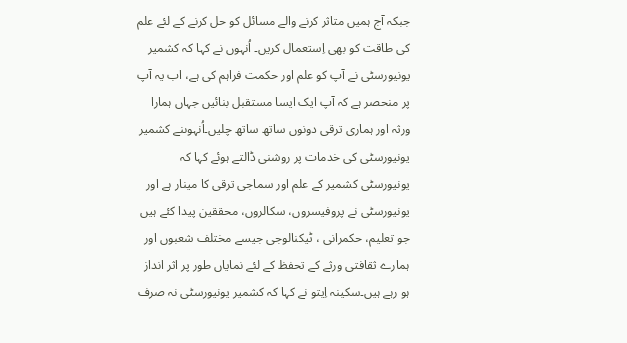جبکہ آج ہمیں متاثر کرنے والے مسائل کو حل کرنے کے لئے علم کی طاقت کو بھی اِستعمال کریں۔ اُنہوں نے کہا کہ کشمیر یونیورسٹی نے آپ کو علم اور حکمت فراہم کی ہے، اب یہ آپ پر منحصر ہے کہ آپ ایک ایسا مستقبل بنائیں جہاں ہمارا ورثہ اور ہماری ترقی دونوں ساتھ ساتھ چلیں۔اُنہوںنے کشمیر یونیورسٹی کی خدمات پر روشنی ڈالتے ہوئے کہا کہ یونیورسٹی کشمیر کے علم اور سماجی ترقی کا مینار ہے اور یونیورسٹی نے پروفیسروں، سکالروں، محققین پیدا کئے ہیں جو تعلیم، حکمرانی ، ٹیکنالوجی جیسے مختلف شعبوں اور ہمارے ثقافتی ورثے کے تحفظ کے لئے نمایاں طور پر اثر انداز ہو رہے ہیں۔سکینہ اِیتو نے کہا کہ کشمیر یونیورسٹی نہ صرف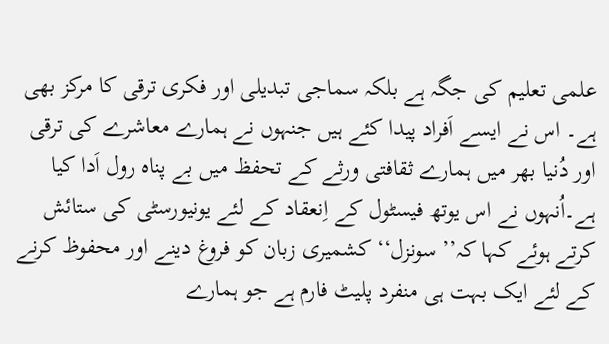علمی تعلیم کی جگہ ہے بلکہ سماجی تبدیلی اور فکری ترقی کا مرکز بھی ہے۔ اس نے ایسے اَفراد پیدا کئے ہیں جنہوں نے ہمارے معاشرے کی ترقی اور دُنیا بھر میں ہمارے ثقافتی ورثے کے تحفظ میں بے پناہ رول اَدا کیا ہے۔اُنہوں نے اس یوتھ فیسٹول کے اِنعقاد کے لئے یونیورسٹی کی ستائش کرتے ہوئے کہا کہ’’ سونزل‘‘ کشمیری زبان کو فروغ دینے اور محفوظ کرنے کے لئے ایک بہت ہی منفرد پلیٹ فارم ہے جو ہمارے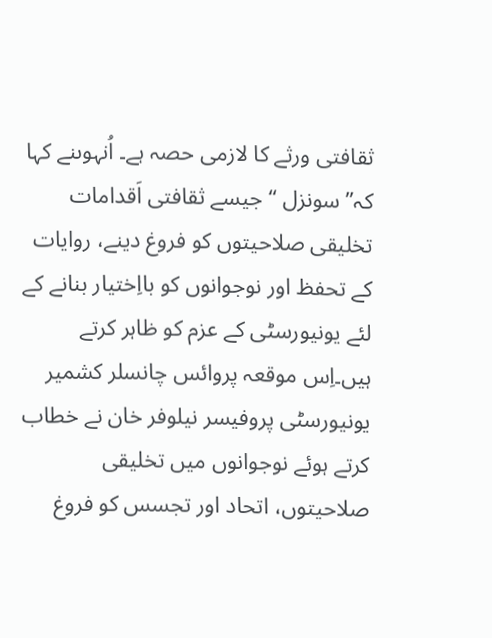ثقافتی ورثے کا لازمی حصہ ہے۔ اُنہوںنے کہا کہ’’ سونزل ‘‘ جیسے ثقافتی اَقدامات تخلیقی صلاحیتوں کو فروغ دینے، روایات کے تحفظ اور نوجوانوں کو بااِختیار بنانے کے لئے یونیورسٹی کے عزم کو ظاہر کرتے ہیں۔اِس موقعہ پروائس چانسلر کشمیر یونیورسٹی پروفیسر نیلوفر خان نے خطاب کرتے ہوئے نوجوانوں میں تخلیقی صلاحیتوں، اتحاد اور تجسس کو فروغ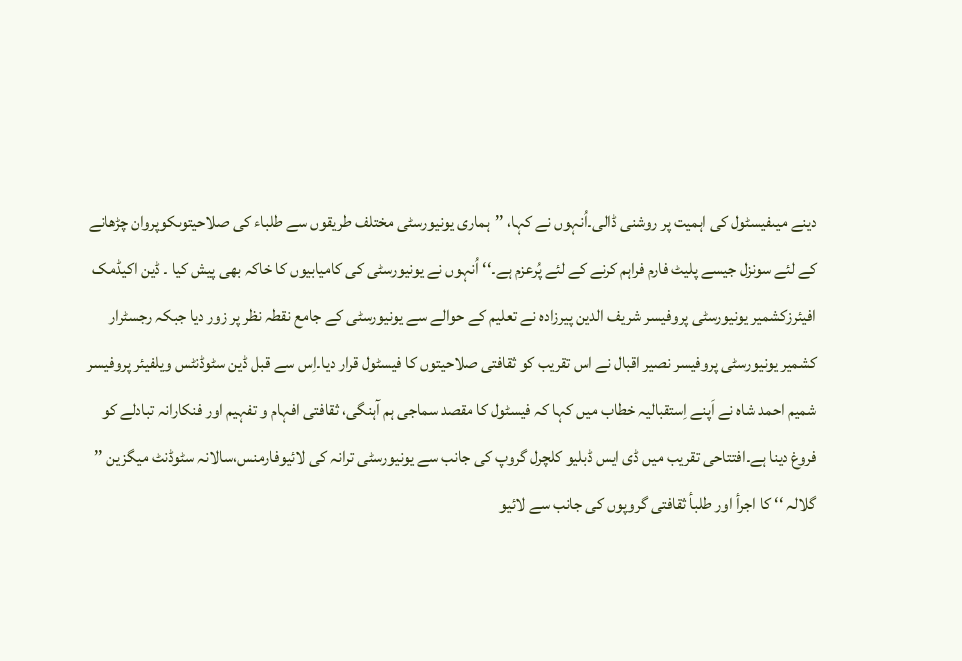دینے میںفیسٹول کی اہمیت پر روشنی ڈالی۔اُنہوں نے کہا، ’’ہماری یونیورسٹی مختلف طریقوں سے طلباء کی صلاحیتوںکوپروان چڑھانے کے لئے سونزل جیسے پلیٹ فارم فراہم کرنے کے لئے پُرعزم ہے۔‘‘ اُنہوں نے یونیورسٹی کی کامیابیوں کا خاکہ بھی پیش کیا ۔ ڈین اکیڈمک افیئرزکشمیر یونیورسٹی پروفیسر شریف الدین پیرزادہ نے تعلیم کے حوالے سے یونیورسٹی کے جامع نقطہ نظر پر زور دیا جبکہ رجسٹرار کشمیر یونیورسٹی پروفیسر نصیر اقبال نے اس تقریب کو ثقافتی صلاحیتوں کا فیسٹول قرار دیا۔اِس سے قبل ڈین سٹوڈنٹس ویلفیئر پروفیسر شمیم احمد شاہ نے اَپنے اِستقبالیہ خطاب میں کہا کہ فیسٹول کا مقصد سماجی ہم آہنگی، ثقافتی افہام و تفہیم اور فنکارانہ تبادلے کو فروغ دینا ہے۔افتتاحی تقریب میں ڈی ایس ڈبلیو کلچرل گروپ کی جانب سے یونیورسٹی ترانہ کی لائیوفارمنس،سالانہ سٹوڈنٹ میگزین ’’ گلالہ ‘‘ کا اجرأ اور طلبأ ثقافتی گروپوں کی جانب سے لائیو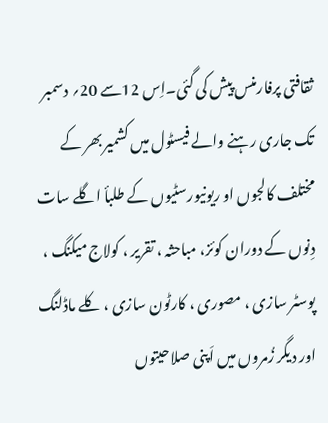ثقافتی پرفارمنس پیش کی گئی۔اِس 12سے 20؍ دسمبر تک جاری رہنے والے فیسٹول میں کشمیر بھر کے مختلف کالجوں او ریونیورسٹیوں کے طلبأ اگلے سات دِنوں کے دوران کوئز، مباحثہ ، تقریر ، کولاج میکنگ ، پوسٹر سازی ، مصوری ، کارٹون سازی ، کلے ماڈلنگ اور دیگر زُمروں میں اَپنی صلاحیتوں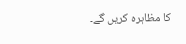کا مظاہرہ کریں گے۔